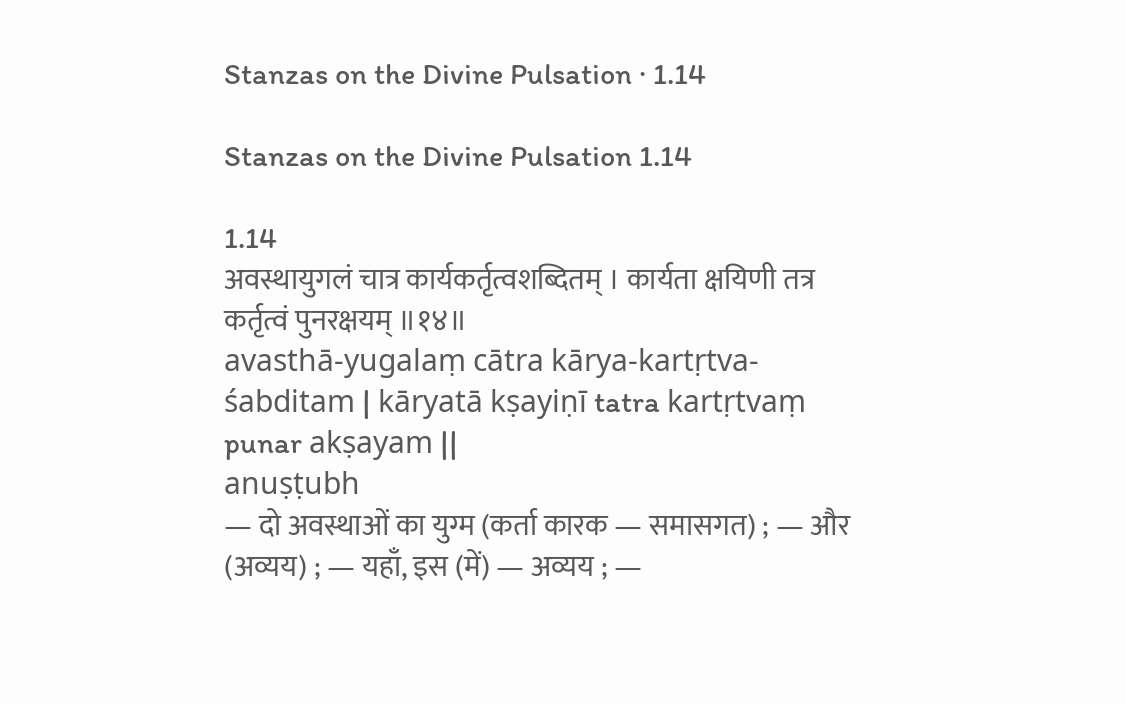Stanzas on the Divine Pulsation · 1.14

Stanzas on the Divine Pulsation 1.14

1.14
अवस्थायुगलं चात्र कार्यकर्तृत्वशब्दितम् । कार्यता क्षयिणी तत्र कर्तृत्वं पुनरक्षयम् ॥१४॥
avasthā-yugalaṃ cātra kārya-kartṛtva-śabditam | kāryatā kṣayiṇī tatra kartṛtvaṃ punar akṣayam ||
anuṣṭubh
— दो अवस्थाओं का युग्म (कर्ता कारक — समासगत) ; — और (अव्यय) ; — यहाँ, इस (में) — अव्यय ; —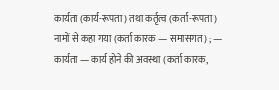कार्यता (कार्य-रूपता) तथा कर्तृत्व (कर्ता-रूपता) नामों से कहा गया (कर्ता कारक — समासगत) ; — कार्यता — कार्य होने की अवस्था (कर्ता कारक,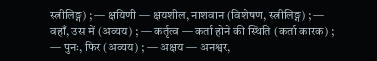स्त्रीलिङ्ग) ; — क्षयिणी — क्षयशील, नाशवान (विशेषण, स्त्रीलिङ्ग) ; — वहाँ, उस में (अव्यय) ; — कर्तृत्व — कर्ता होने की स्थिति (कर्ता कारक) ; — पुनः, फिर (अव्यय) ; — अक्षय — अनश्वर,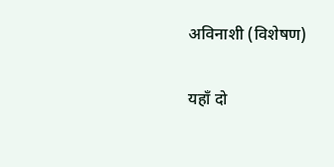अविनाशी (विशेषण)

यहाँ दो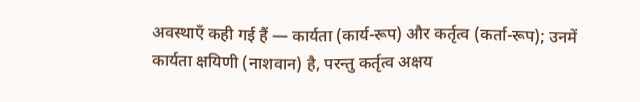अवस्थाएँ कही गई हैं — कार्यता (कार्य-रूप) और कर्तृत्व (कर्ता-रूप); उनमें कार्यता क्षयिणी (नाशवान) है, परन्तु कर्तृत्व अक्षय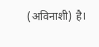(अविनाशी) है।